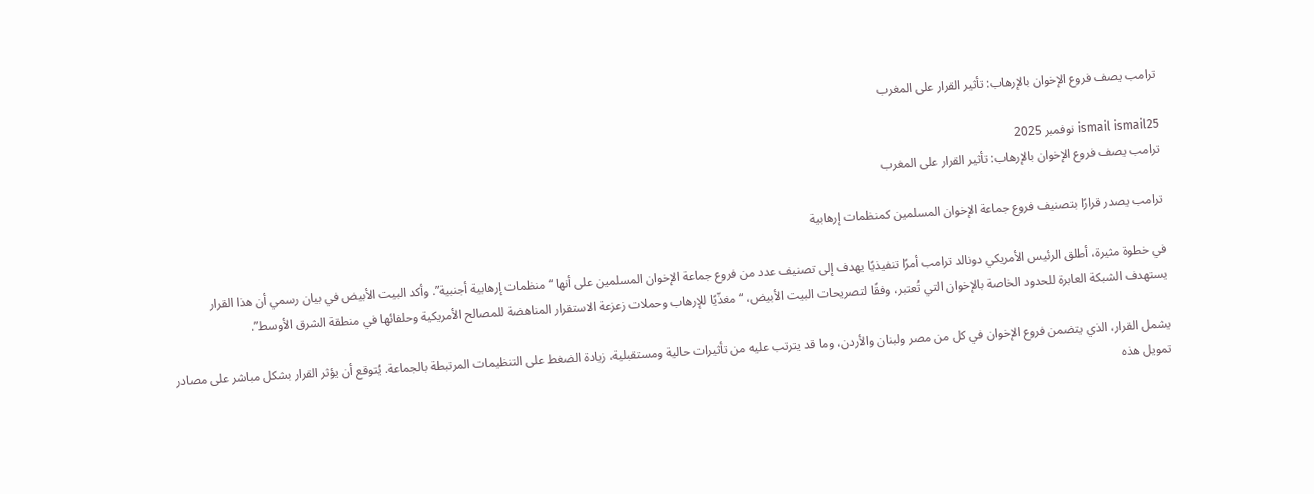ترامب يصف فروع الإخوان بالإرهاب: تأثير القرار على المغرب

ismail ismail25 نوفمبر 2025
ترامب يصف فروع الإخوان بالإرهاب: تأثير القرار على المغرب

ترامب يصدر قرارًا بتصنيف فروع جماعة الإخوان المسلمين كمنظمات إرهابية

في خطوة مثيرة، أطلق الرئيس الأمريكي دونالد ترامب أمرًا تنفيذيًا يهدف إلى تصنيف عدد من فروع جماعة الإخوان المسلمين على أنها “منظمات إرهابية أجنبية”. وأكد البيت الأبيض في بيان رسمي أن هذا القرار يستهدف الشبكة العابرة للحدود الخاصة بالإخوان التي تُعتبر، وفقًا لتصريحات البيت الأبيض، “مغذّيًا للإرهاب وحملات زعزعة الاستقرار المناهضة للمصالح الأمريكية وحلفائها في منطقة الشرق الأوسط”.

يشمل القرار، الذي يتضمن فروع الإخوان في كل من مصر ولبنان والأردن، وما قد يترتب عليه من تأثيرات حالية ومستقبلية، زيادة الضغط على التنظيمات المرتبطة بالجماعة. يُتوقع أن يؤثر القرار بشكل مباشر على مصادر تمويل هذه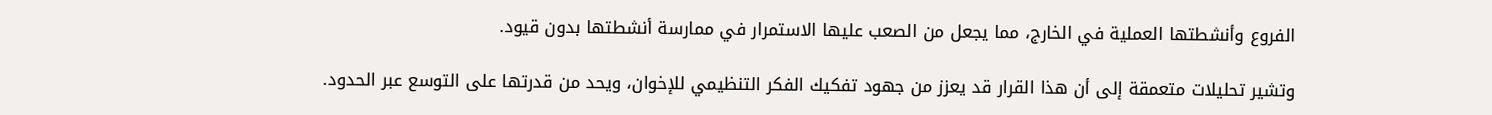الفروع وأنشطتها العملية في الخارج، مما يجعل من الصعب عليها الاستمرار في ممارسة أنشطتها بدون قيود.

وتشير تحليلات متعمقة إلى أن هذا القرار قد يعزز من جهود تفكيك الفكر التنظيمي للإخوان، ويحد من قدرتها على التوسع عبر الحدود.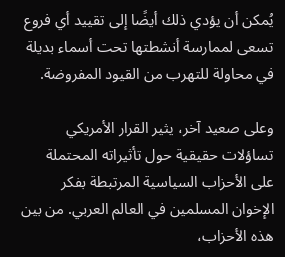يُمكن أن يؤدي ذلك أيضًا إلى تقييد أي فروع تسعى لممارسة أنشطتها تحت أسماء بديلة في محاولة للتهرب من القيود المفروضة.

وعلى صعيد آخر، يثير القرار الأمريكي تساؤلات حقيقية حول تأثيراته المحتملة على الأحزاب السياسية المرتبطة بفكر الإخوان المسلمين في العالم العربي. من بين هذه الأحزاب،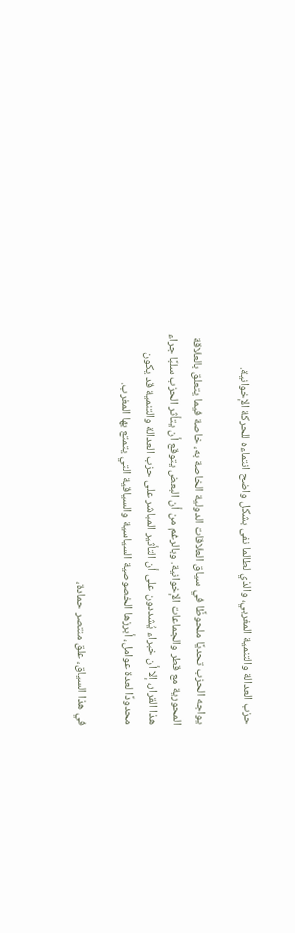حزب العدالة والتنمية المغربي، والذي لطالما نفى بشكل واضح انتماءه للحركة الإخوانية.

يواجه الحزب تحديًا ملحوظًا في سياق العلاقات الدولية الخاصة به، خاصة فيما يتعلق بالعلاقة المحورية مع قطر والجماعات الإخوانية. وبالرغم من أن البعض يتوقع أن يتأثر الحزب سلبًا جراء هذا القرار، إلا أن خبراء يُشددون على أن التأثير المباشر على حزب العدالة والتنمية قد يكون محدودًا لعدة عوامل، أبرزها الخصوصية السياسية والسياقية التي يتمتع بها المغرب.

في هذا السياق، علق منتصر حمادة،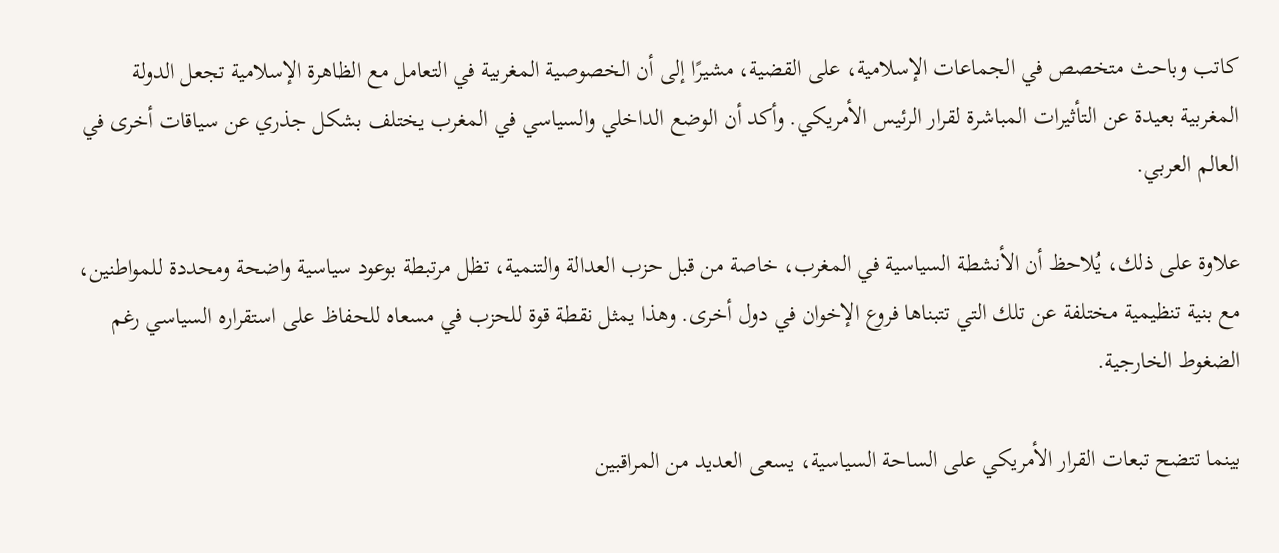كاتب وباحث متخصص في الجماعات الإسلامية، على القضية، مشيرًا إلى أن الخصوصية المغربية في التعامل مع الظاهرة الإسلامية تجعل الدولة المغربية بعيدة عن التأثيرات المباشرة لقرار الرئيس الأمريكي. وأكد أن الوضع الداخلي والسياسي في المغرب يختلف بشكل جذري عن سياقات أخرى في العالم العربي.

علاوة على ذلك، يُلاحظ أن الأنشطة السياسية في المغرب، خاصة من قبل حزب العدالة والتنمية، تظل مرتبطة بوعود سياسية واضحة ومحددة للمواطنين، مع بنية تنظيمية مختلفة عن تلك التي تتبناها فروع الإخوان في دول أخرى. وهذا يمثل نقطة قوة للحزب في مسعاه للحفاظ على استقراره السياسي رغم الضغوط الخارجية.

بينما تتضح تبعات القرار الأمريكي على الساحة السياسية، يسعى العديد من المراقبين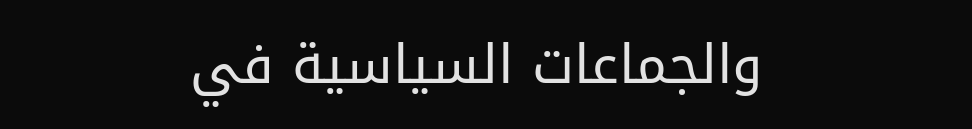والجماعات السياسية في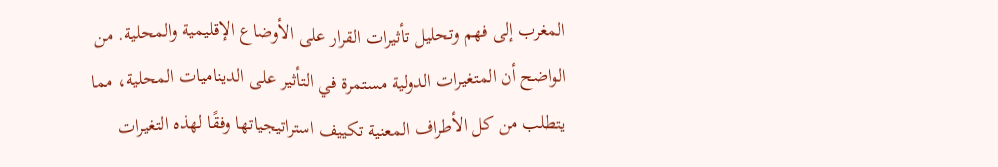المغرب إلى فهم وتحليل تأثيرات القرار على الأوضاع الإقليمية والمحلية. من الواضح أن المتغيرات الدولية مستمرة في التأثير على الديناميات المحلية، مما يتطلب من كل الأطراف المعنية تكييف استراتيجياتها وفقًا لهذه التغيرات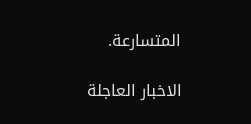المتسارعة.

الاخبار العاجلة